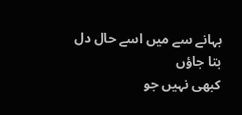بہانے سے میں اسے حال دل بتا جاؤں
کبھی نہیں جو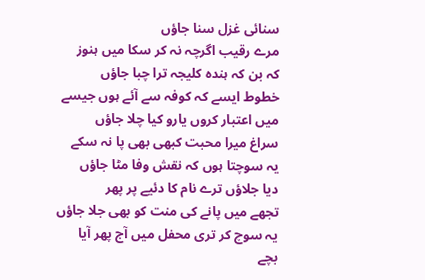سنائی غزل سنا جاؤں
مرے رقیب اگرچہ نہ کر سکا میں ہنوز
کہ بن کہ ہندہ کلیجہ ترا چبا جاؤں
خطوط ایسے کہ کوفہ سے آئے ہوں جیسے
میں اعتبار کروں یارو کیا چلا جاؤں
سراغ میرا محبت کبھی بھی پا نہ سکے
یہ سوچتا ہوں کہ نقش وفا مٹا جاؤں
دیا جلاؤں ترے نام کا دئیے پر پھر
تجھے میں پانے کی منت کو بھی جلا جاؤں
یہ سوچ کر تری محفل میں آج پھر آیا
بچے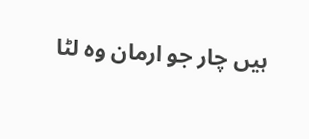ہیں چار جو ارمان وہ لٹا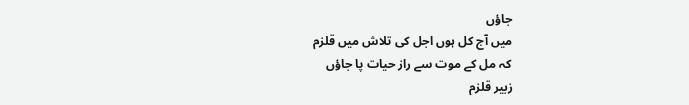جاؤں
میں آج کل ہوں اجل کی تلاش میں قلزم
کہ مل کے موت سے راز حیات پا جاؤں
زبیر قلزم